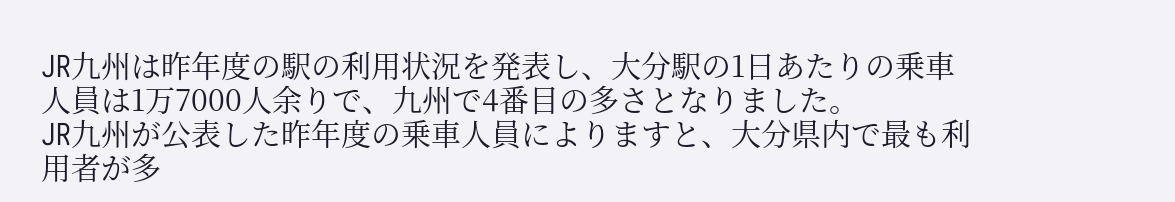JR九州は昨年度の駅の利用状況を発表し、大分駅の1日あたりの乗車人員は1万7000人余りで、九州で4番目の多さとなりました。
JR九州が公表した昨年度の乗車人員によりますと、大分県内で最も利用者が多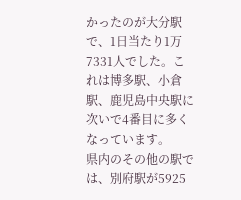かったのが大分駅で、1日当たり1万7331人でした。これは博多駅、小倉駅、鹿児島中央駅に次いで4番目に多くなっています。
県内のその他の駅では、別府駅が5925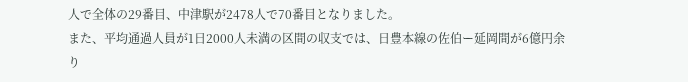人で全体の29番目、中津駅が2478人で70番目となりました。
また、平均通過人員が1日2000人未満の区間の収支では、日豊本線の佐伯ー延岡間が6億円余り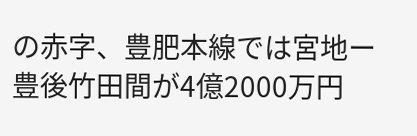の赤字、豊肥本線では宮地ー豊後竹田間が4億2000万円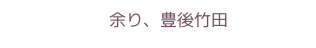余り、豊後竹田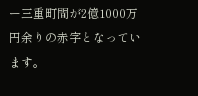ー三重町間が2億1000万円余りの赤字となっています。